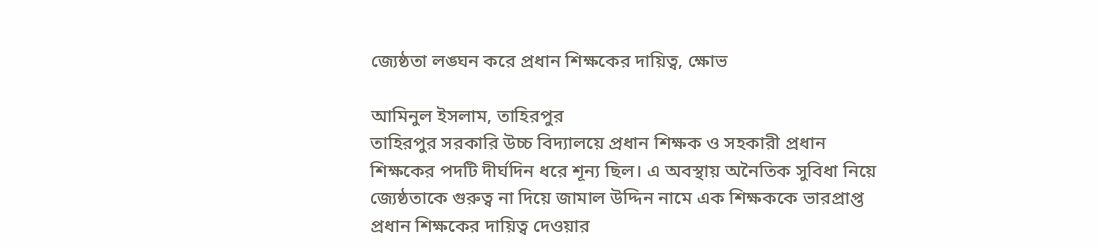জ্যেষ্ঠতা লঙ্ঘন করে প্রধান শিক্ষকের দায়িত্ব, ক্ষোভ

আমিনুল ইসলাম, তাহিরপুর
তাহিরপুর সরকারি উচ্চ বিদ্যালয়ে প্রধান শিক্ষক ও সহকারী প্রধান শিক্ষকের পদটি দীর্ঘদিন ধরে শূন্য ছিল। এ অবস্থায় অনৈতিক সুবিধা নিয়ে জ্যেষ্ঠতাকে গুরুত্ব না দিয়ে জামাল উদ্দিন নামে এক শিক্ষককে ভারপ্রাপ্ত প্রধান শিক্ষকের দায়িত্ব দেওয়ার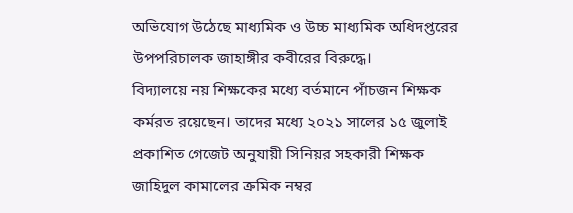অভিযোগ উঠেছে মাধ্যমিক ও উচ্চ মাধ্যমিক অধিদপ্তরের উপপরিচালক জাহাঙ্গীর কবীরের বিরুদ্ধে।
বিদ্যালয়ে নয় শিক্ষকের মধ্যে বর্তমানে পাঁচজন শিক্ষক কর্মরত রয়েছেন। তাদের মধ্যে ২০২১ সালের ১৫ জুলাই প্রকাশিত গেজেট অনুযায়ী সিনিয়র সহকারী শিক্ষক জাহিদুল কামালের ক্রমিক নম্বর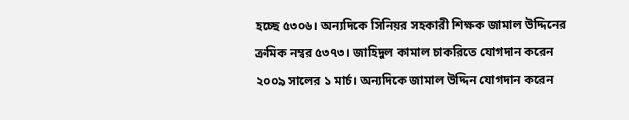হচ্ছে ৫৩০৬। অন্যদিকে সিনিয়র সহকারী শিক্ষক জামাল উদ্দিনের ক্রমিক নম্বর ৫৩৭৩। জাহিদুল কামাল চাকরিতে যোগদান করেন ২০০৯ সালের ১ মার্চ। অন্যদিকে জামাল উদ্দিন যোগদান করেন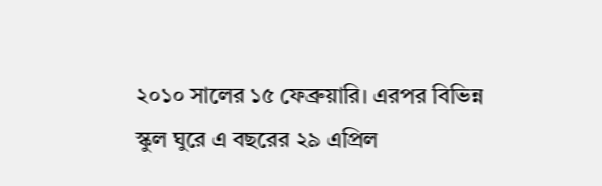২০১০ সালের ১৫ ফেব্রুয়ারি। এরপর বিভিন্ন স্কুল ঘুরে এ বছরের ২৯ এপ্রিল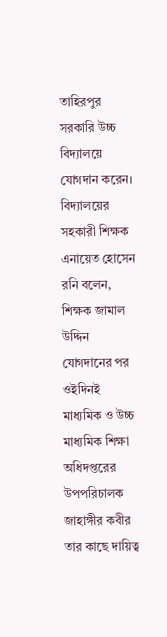তাহিরপুর সরকারি উচ্চ বিদ্যালয়ে যোগদান করেন।
বিদ্যালয়ের সহকারী শিক্ষক এনায়েত হোসেন রনি বলেন, শিক্ষক জামাল উদ্দিন যোগদানের পর ওইদিনই মাধ্যমিক ও উচ্চ মাধ্যমিক শিক্ষা অধিদপ্তরের উপপরিচালক জাহাঙ্গীর কবীর তার কাছে দায়িত্ব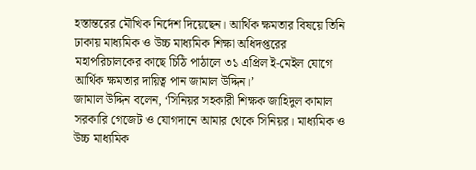হস্তান্তরের মৌখিক নির্দেশ দিয়েছেন। আর্থিক ক্ষমতার বিষয়ে তিনি ঢাকায় মাধ্যমিক ও উচ্চ মাধ্যমিক শিক্ষা অধিদপ্তরের মহাপরিচালকের কাছে চিঠি পাঠালে ৩১ এপ্রিল ই-মেইল যোগে আর্থিক ক্ষমতার দায়িত্ব পান জামাল উদ্দিন।’
জামাল উদ্দিন বলেন, ‘সিনিয়র সহকারী শিক্ষক জাহিদুল কামাল সরকারি গেজেট ও যোগদানে আমার থেকে সিনিয়র। মাধ্যমিক ও উচ্চ মাধ্যমিক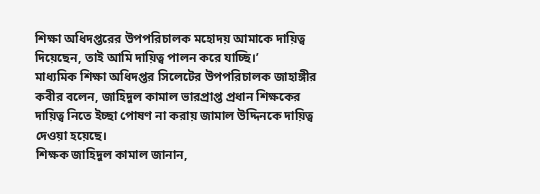শিক্ষা অধিদপ্তরের উপপরিচালক মহোদয় আমাকে দায়িত্ব দিয়েছেন, তাই আমি দায়িত্ব পালন করে যাচ্ছি।’
মাধ্যমিক শিক্ষা অধিদপ্তর সিলেটের উপপরিচালক জাহাঙ্গীর কবীর বলেন, জাহিদুল কামাল ভারপ্রাপ্ত প্রধান শিক্ষকের দায়িত্ব নিতে ইচ্ছা পোষণ না করায় জামাল উদ্দিনকে দায়িত্ব দেওয়া হয়েছে।
শিক্ষক জাহিদুল কামাল জানান,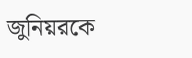জুনিয়রকে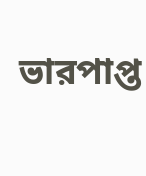ভারপাপ্ত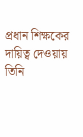প্রধান শিক্ষকের দায়িত্ব দেওয়ায় তিনি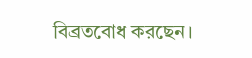বিব্রতবোধ করছেন।